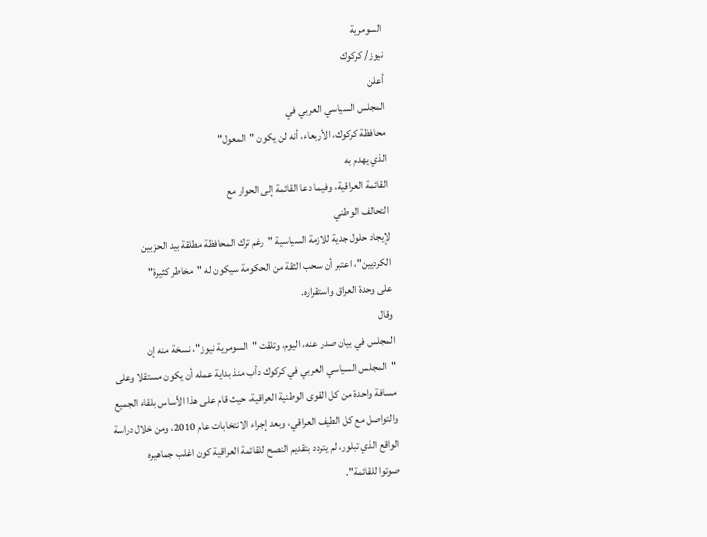السومرية
نيوز/ كركوك
أعلن
المجلس السياسي العربي في
محافظة كركوك، الأربعاء، أنه لن يكون "المعول"
الذي يهدم به
القائمة العراقية، وفيما دعا القائمة إلى الحوار مع
التحالف الوطني
لإيجاد حلول جدية للازمة السياسية "رغم ترك المحافظة مطلقة بيد الحزبين
الكرديين"، اعتبر أن سحب الثقة من الحكومة سيكون له "مخاطر كثيرة"
على وحدة العراق واستقراره.
وقال
المجلس في بيان صدر عنه، اليوم، وتلقت "السومرية نيوز"، نسخة منه إن
"المجلس السياسي العربي في كركوك دأب منذ بداية عمله أن يكون مستقلا وعلى
مسافة واحدة من كل القوى الوطنية العراقية، حيث قام على هذا الأساس بلقاء الجميع
والتواصل مع كل الطيف العراقي، وبعد إجراء الانتخابات عام 2010، ومن خلال دراسة
الواقع الذي تبلور، لم يتردد بتقديم النصح للقائمة العراقية كون اغلب جماهيره
صوتوا للقائمة".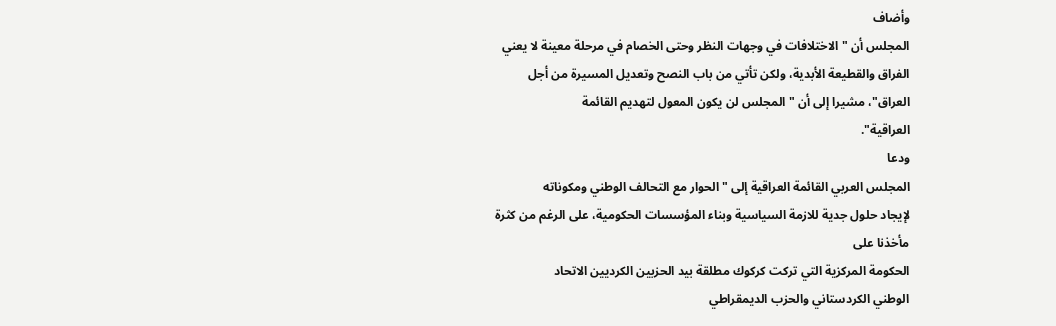وأضاف
المجلس أن "الاختلافات في وجهات النظر وحتى الخصام في مرحلة معينة لا يعني
الفراق والقطيعة الأبدية، ولكن تأتي من باب النصح وتعديل المسيرة من أجل
العراق"، مشيرا إلى أن "المجلس لن يكون المعول لتهديم القائمة
العراقية".
ودعا
المجلس العربي القائمة العراقية إلى "الحوار مع التحالف الوطني ومكوناته
لإيجاد حلول جدية للازمة السياسية وبناء المؤسسات الحكومية، على الرغم من كثرة
مأخذنا على
الحكومة المركزية التي تركت كركوك مطلقة بيد الحزبين الكرديين الاتحاد
الوطني الكردستاني والحزب الديمقراطي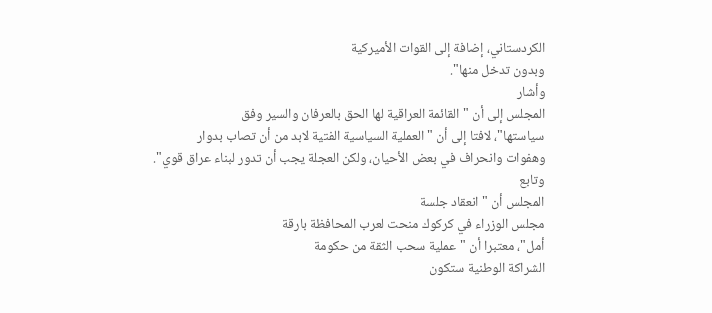الكردستاني، إضافة إلى القوات الأميركية
وبدون تدخل منها".
وأشار
المجلس إلى أن "القائمة العراقية لها الحق بالعرفان والسير وفق
سياستها"، لافتا إلى أن "العملية السياسية الفتية لابد من أن تصاب بدوار
وهفوات وانحراف في بعض الأحيان، ولكن العجلة يجب أن تدور لبناء عراق قوي".
وتابع
المجلس أن "انعقاد جلسة
مجلس الوزراء في كركوك منحت لعرب المحافظة بارقة
أمل"، معتبرا أن "عملية سحب الثقة من حكومة
الشراكة الوطنية ستكون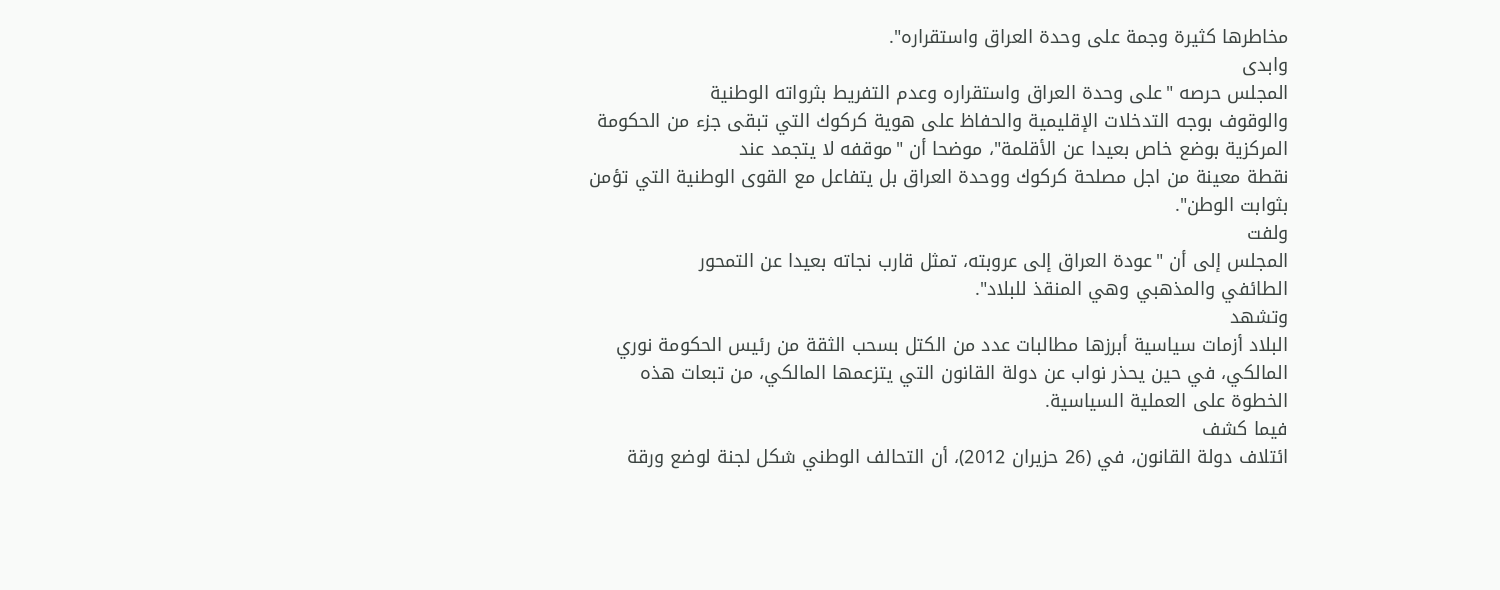مخاطرها كثيرة وجمة على وحدة العراق واستقراره".
وابدى
المجلس حرصه "على وحدة العراق واستقراره وعدم التفريط بثرواته الوطنية
والوقوف بوجه التدخلات الإقليمية والحفاظ على هوية كركوك التي تبقى جزء من الحكومة
المركزية بوضع خاص بعيدا عن الأقلمة"، موضحا أن "موقفه لا يتجمد عند
نقطة معينة من اجل مصلحة كركوك ووحدة العراق بل يتفاعل مع القوى الوطنية التي تؤمن
بثوابت الوطن".
ولفت
المجلس إلى أن "عودة العراق إلى عروبته، تمثل قارب نجاته بعيدا عن التمحور
الطائفي والمذهبي وهي المنقذ للبلاد".
وتشهد
البلاد أزمات سياسية أبرزها مطالبات عدد من الكتل بسحب الثقة من رئيس الحكومة نوري
المالكي، في حين يحذر نواب عن دولة القانون التي يتزعمها المالكي، من تبعات هذه
الخطوة على العملية السياسية.
فيما كشف
ائتلاف دولة القانون، في (26 حزيران 2012)، أن التحالف الوطني شكل لجنة لوضع ورقة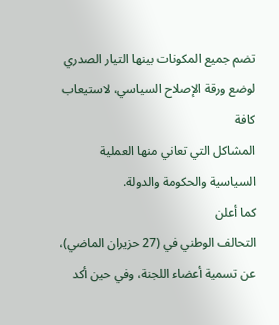تضم جميع المكونات بينها التيار الصدري لوضع ورقة الإصلاح السياسي، لاستيعاب كافة
المشاكل التي تعاني منها العملية السياسية والحكومة والدولة.
كما أعلن
التحالف الوطني في (27 حزيران الماضي)، عن تسمية أعضاء اللجنة، وفي حين أكد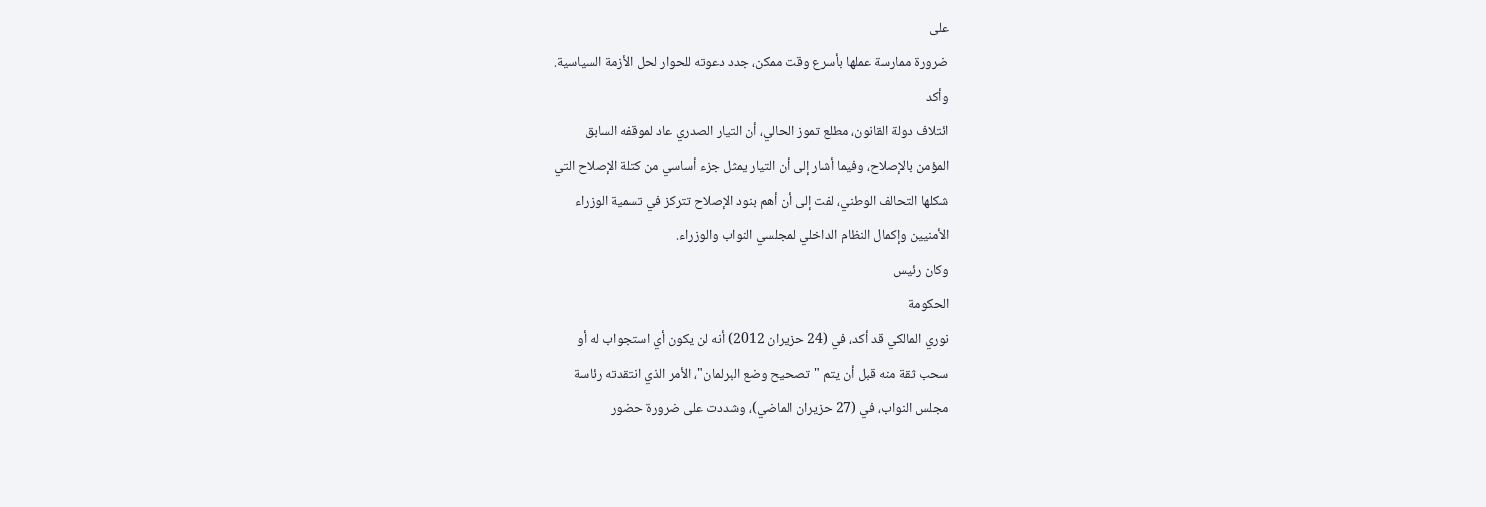على
ضرورة ممارسة عملها بأسرع وقت ممكن، جدد دعوته للحوار لحل الأزمة السياسية.
وأكد
ائتلاف دولة القانون، مطلع تموز الحالي، أن التيار الصدري عاد لموقفه السابق
المؤمن بالإصلاح، وفيما أشار إلى أن التيار يمثل جزء أساسي من كتلة الإصلاح التي
شكلها التحالف الوطني، لفت إلى أن أهم بنود الإصلاح تتركز في تسمية الوزراء
الأمنيين وإكمال النظام الداخلي لمجلسي النواب والوزراء.
وكان رئيس
الحكومة
نوري المالكي قد أكد، في (24 حزيران 2012) أنه لن يكون أي استجواب له أو
سحب ثقة منه قبل أن يتم "تصحيح وضع البرلمان"، الأمر الذي انتقدته رئاسة
مجلس النواب، في (27 حزيران الماضي)، وشددت على ضرورة حضور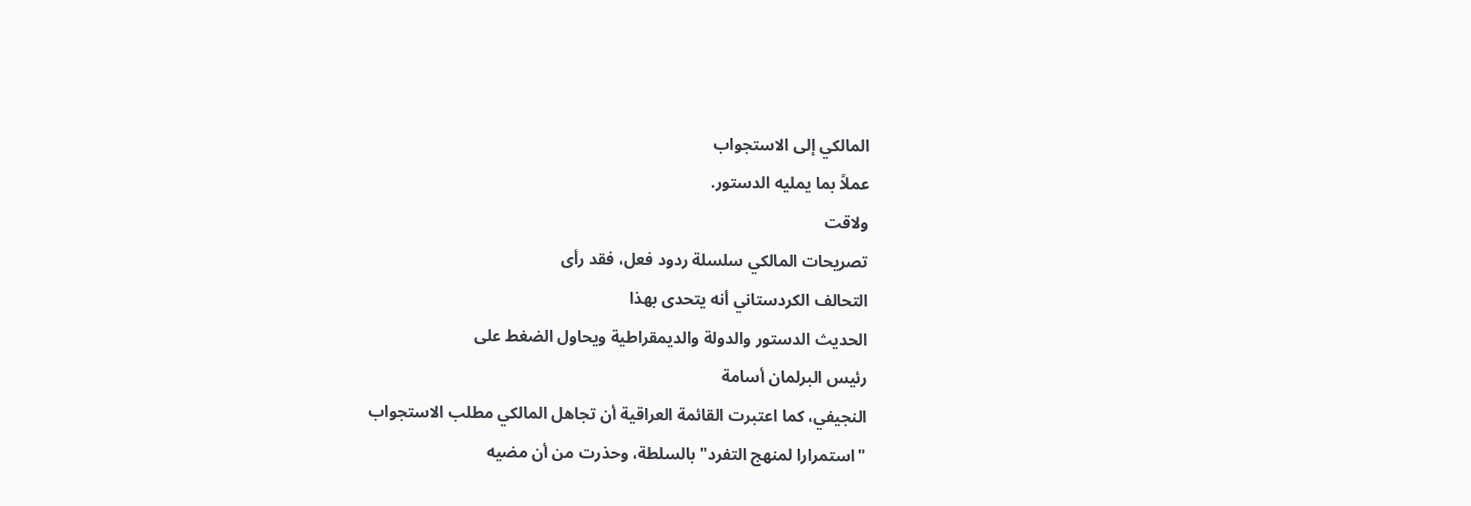المالكي إلى الاستجواب
عملاً بما يمليه الدستور.
ولاقت
تصريحات المالكي سلسلة ردود فعل، فقد رأى
التحالف الكردستاني أنه يتحدى بهذا
الحديث الدستور والدولة والديمقراطية ويحاول الضغط على
رئيس البرلمان أسامة
النجيفي، كما اعتبرت القائمة العراقية أن تجاهل المالكي مطلب الاستجواب
"استمرارا لمنهج التفرد" بالسلطة، وحذرت من أن مضيه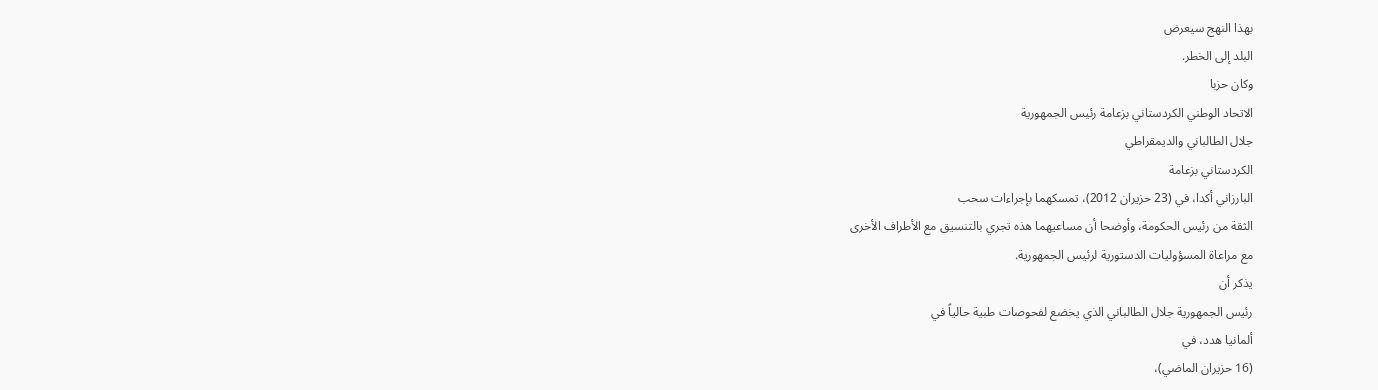بهذا النهج سيعرض
البلد إلى الخطر.
وكان حزبا
الاتحاد الوطني الكردستاني بزعامة رئيس الجمهورية
جلال الطالباني والديمقراطي
الكردستاني بزعامة
البارزاني أكدا، في (23 حزيران 2012)، تمسكهما بإجراءات سحب
الثقة من رئيس الحكومة، وأوضحا أن مساعيهما هذه تجري بالتنسيق مع الأطراف الأخرى
مع مراعاة المسؤوليات الدستورية لرئيس الجمهورية.
يذكر أن
رئيس الجمهورية جلال الطالباني الذي يخضع لفحوصات طبية حالياً في
ألمانيا هدد، في
(16 حزيران الماضي)،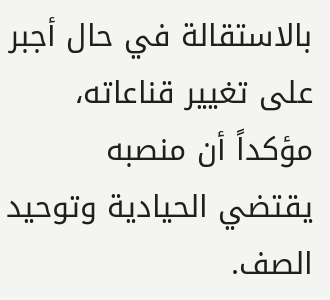بالاستقالة في حال أجبر على تغيير قناعاته، مؤكداً أن منصبه
يقتضي الحيادية وتوحيد الصف.